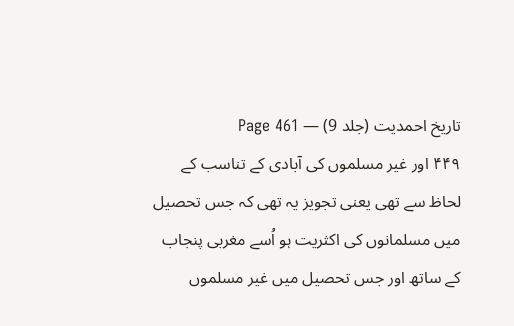تاریخ احمدیت (جلد 9) — Page 461
۴۴۹ اور غیر مسلموں کی آبادی کے تناسب کے لحاظ سے تھی یعنی تجویز یہ تھی کہ جس تحصیل میں مسلمانوں کی اکثریت ہو اُسے مغربی پنجاب کے ساتھ اور جس تحصیل میں غیر مسلموں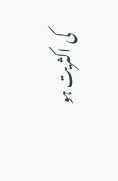کی اکثریت ہو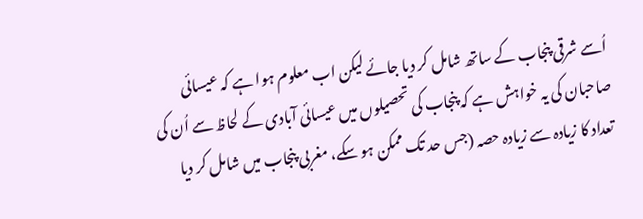اُسے شرقی پنجاب کے ساتھ شامل کر دیا جائے لیکن اب معلوم ہوا ہے کہ عیسائی صاحبان کی یہ خواہش ہے کہ پنجاب کی تحصیلوں میں عیسائی آبادی کے لحاظ سے اُن کی تعداد کا زیادہ سے زیادہ حصہ (جس حد تک ممکن ہو سکے، مغربی پنجاب میں شامل کر دیا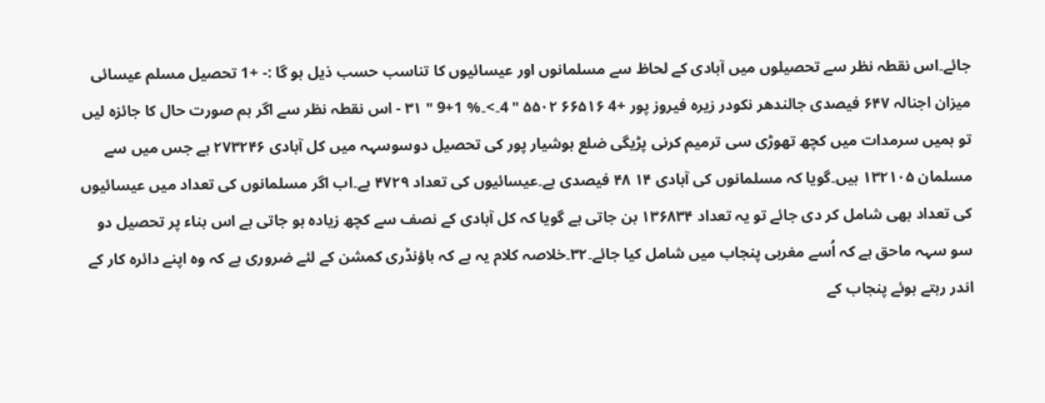جائے۔اس نقطہ نظر سے تحصیلوں میں آبادی کے لحاظ سے مسلمانوں اور عیسائیوں کا تناسب حسب ذیل ہو گا :- +1 تحصیل مسلم عیسائی میزان اجنالہ ۶۴۷ فیصدی جالندھر نکودر زیره فیروز پور +4 ۶۶۵۱۶ ۵۵۰۲ " 4۔>۔% 1+9 " ۳۱ - اس نقطہ نظر سے اگر ہم صورت حال کا جائزہ لیں تو ہمیں سرمدات میں کچھ تھوڑی سی ترمیم کرنی پڑیگی ضلع ہوشیار پور کی تحصیل دوسوسہہ میں کل آبادی ۲۷۳۲۴۶ ہے جس میں سے مسلمان ۱۳۲۱۰۵ ہیں۔گویا کہ مسلمانوں کی آبادی ۱۴ ۴۸ فیصدی ہے۔عیسائیوں کی تعداد ۴۷۲۹ ہے۔اب اگر مسلمانوں کی تعداد میں عیسائیوں کی تعداد بھی شامل کر دی جائے تو یہ تعداد ۱۳۶۸۳۴ بن جاتی ہے گویا کہ کل آبادی کے نصف سے کچھ زیادہ ہو جاتی ہے اس بناء پر تحصیل دو سو سہہ ماحق ہے کہ اُسے مغربی پنجاب میں شامل کیا جائے۔۳۲۔خلاصہ کلام یہ ہے کہ باؤنڈری کمشن کے لئے ضروری ہے کہ وہ اپنے دائرہ کار کے اندر رہتے ہوئے پنجاب کے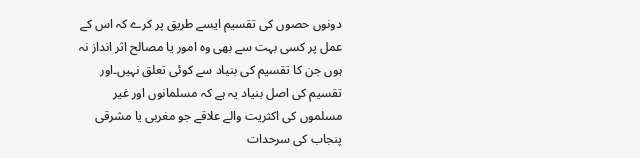دونوں حصوں کی تقسیم ایسے طریق پر کرے کہ اس کے عمل پر کسی بہت سے بھی وہ امور یا مصالح اثر انداز نہ ہوں جن کا تقسیم کی بنیاد سے کوئی تعلق نہیں۔اور تقسیم کی اصل بنیاد یہ ہے کہ مسلمانوں اور غیر مسلموں کی اکثریت والے علاقے جو مغربی یا مشرقی پنجاب کی سرحدات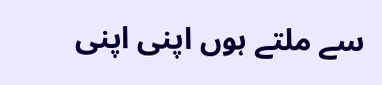سے ملتے ہوں اپنی اپنی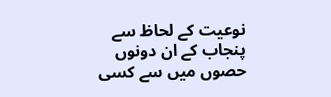نوعیت کے لحاظ سے پنجاب کے ان دونوں حصوں میں سے کسی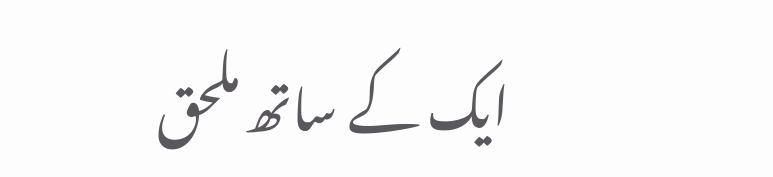ایک کے ساتھ ملحق